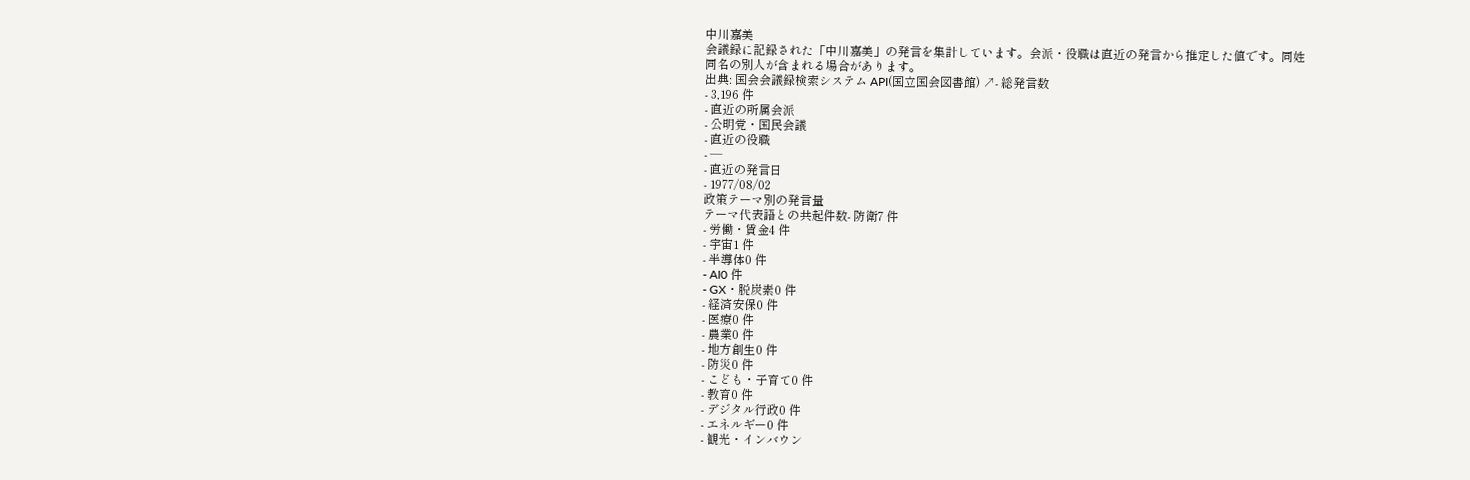中川嘉美
会議録に記録された「中川嘉美」の発言を集計しています。会派・役職は直近の発言から推定した値です。同姓同名の別人が含まれる場合があります。
出典: 国会会議録検索システム API(国立国会図書館) ↗- 総発言数
- 3,196 件
- 直近の所属会派
- 公明党・国民会議
- 直近の役職
- —
- 直近の発言日
- 1977/08/02
政策テーマ別の発言量
テーマ代表語との共起件数- 防衛7 件
- 労働・賃金4 件
- 宇宙1 件
- 半導体0 件
- AI0 件
- GX・脱炭素0 件
- 経済安保0 件
- 医療0 件
- 農業0 件
- 地方創生0 件
- 防災0 件
- こども・子育て0 件
- 教育0 件
- デジタル行政0 件
- エネルギー0 件
- 観光・インバウン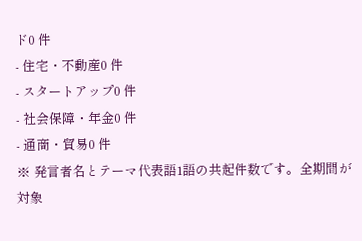ド0 件
- 住宅・不動産0 件
- スタートアップ0 件
- 社会保障・年金0 件
- 通商・貿易0 件
※ 発言者名とテーマ代表語1語の共起件数です。全期間が対象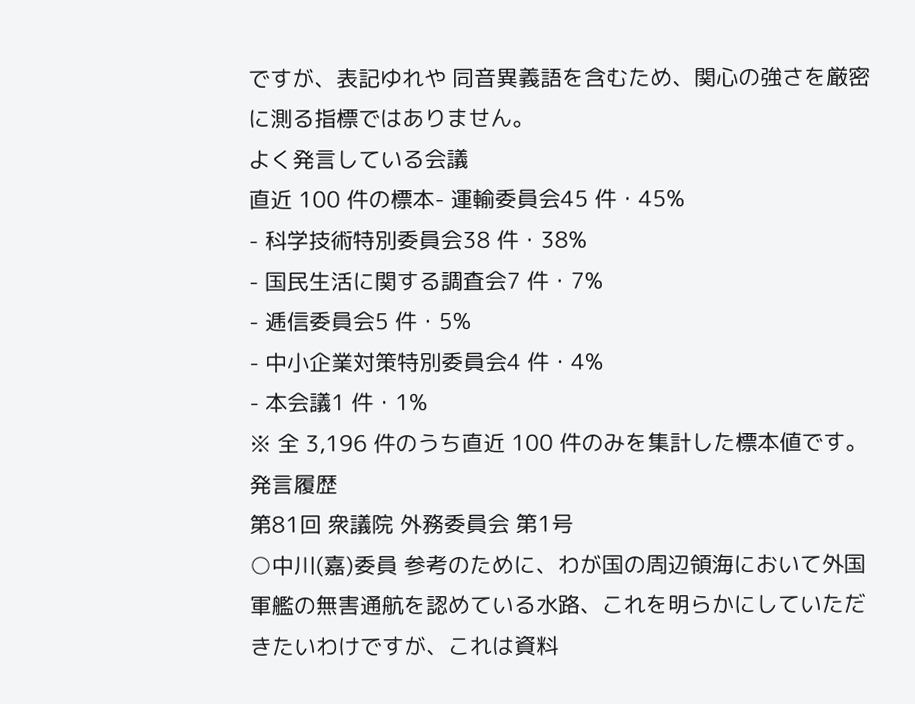ですが、表記ゆれや 同音異義語を含むため、関心の強さを厳密に測る指標ではありません。
よく発言している会議
直近 100 件の標本- 運輸委員会45 件・45%
- 科学技術特別委員会38 件・38%
- 国民生活に関する調査会7 件・7%
- 逓信委員会5 件・5%
- 中小企業対策特別委員会4 件・4%
- 本会議1 件・1%
※ 全 3,196 件のうち直近 100 件のみを集計した標本値です。
発言履歴
第81回 衆議院 外務委員会 第1号
○中川(嘉)委員 参考のために、わが国の周辺領海において外国軍艦の無害通航を認めている水路、これを明らかにしていただきたいわけですが、これは資料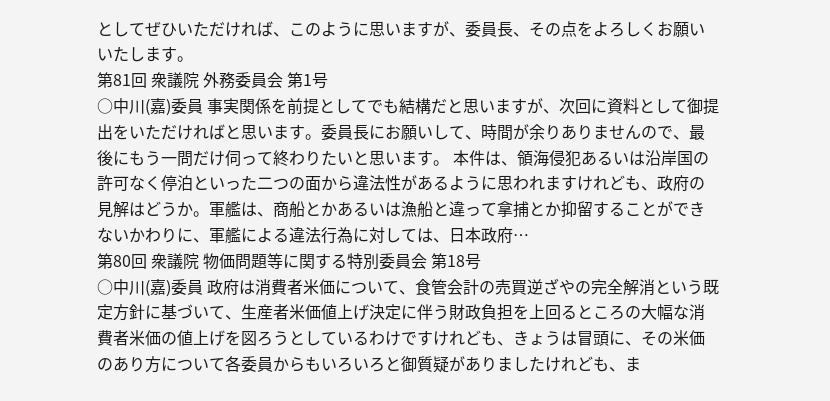としてぜひいただければ、このように思いますが、委員長、その点をよろしくお願いいたします。
第81回 衆議院 外務委員会 第1号
○中川(嘉)委員 事実関係を前提としてでも結構だと思いますが、次回に資料として御提出をいただければと思います。委員長にお願いして、時間が余りありませんので、最後にもう一問だけ伺って終わりたいと思います。 本件は、領海侵犯あるいは沿岸国の許可なく停泊といった二つの面から違法性があるように思われますけれども、政府の見解はどうか。軍艦は、商船とかあるいは漁船と違って拿捕とか抑留することができないかわりに、軍艦による違法行為に対しては、日本政府…
第80回 衆議院 物価問題等に関する特別委員会 第18号
○中川(嘉)委員 政府は消費者米価について、食管会計の売買逆ざやの完全解消という既定方針に基づいて、生産者米価値上げ決定に伴う財政負担を上回るところの大幅な消費者米価の値上げを図ろうとしているわけですけれども、きょうは冒頭に、その米価のあり方について各委員からもいろいろと御質疑がありましたけれども、ま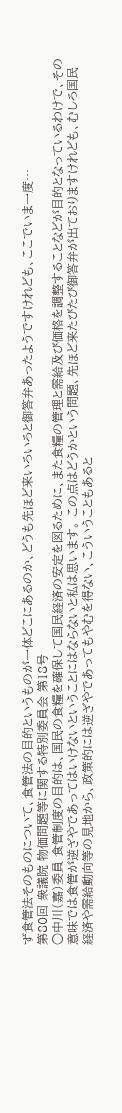ず食管法そのものについて、食管法の目的というものが一体どこにあるのか、どうも先ほど来いろいろと御答弁あったようですけれども、ここでいま一度…
第80回 衆議院 物価問題等に関する特別委員会 第18号
○中川(嘉)委員 食管制度の目的は、国民の食糧を確保して国民経済の安定を図るために、また食糧の管理と需給及び価格を調整することなどが目的となっているわけで、その意味では食管が逆ざやであってはいけないということにはならないと私は思います。 この点はどうかという問題、先ほど来たびたび御答弁が出ておりますけれども、むしろ国民経済や需給動向等の見地から、政策的には逆ざやであってもやむを得ない、こういうこともあると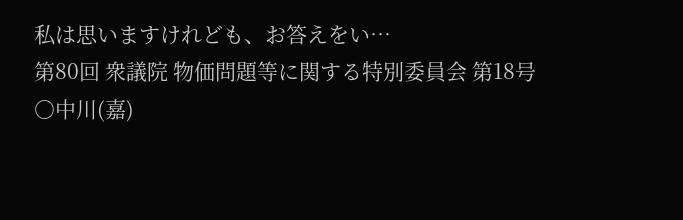私は思いますけれども、お答えをい…
第80回 衆議院 物価問題等に関する特別委員会 第18号
○中川(嘉)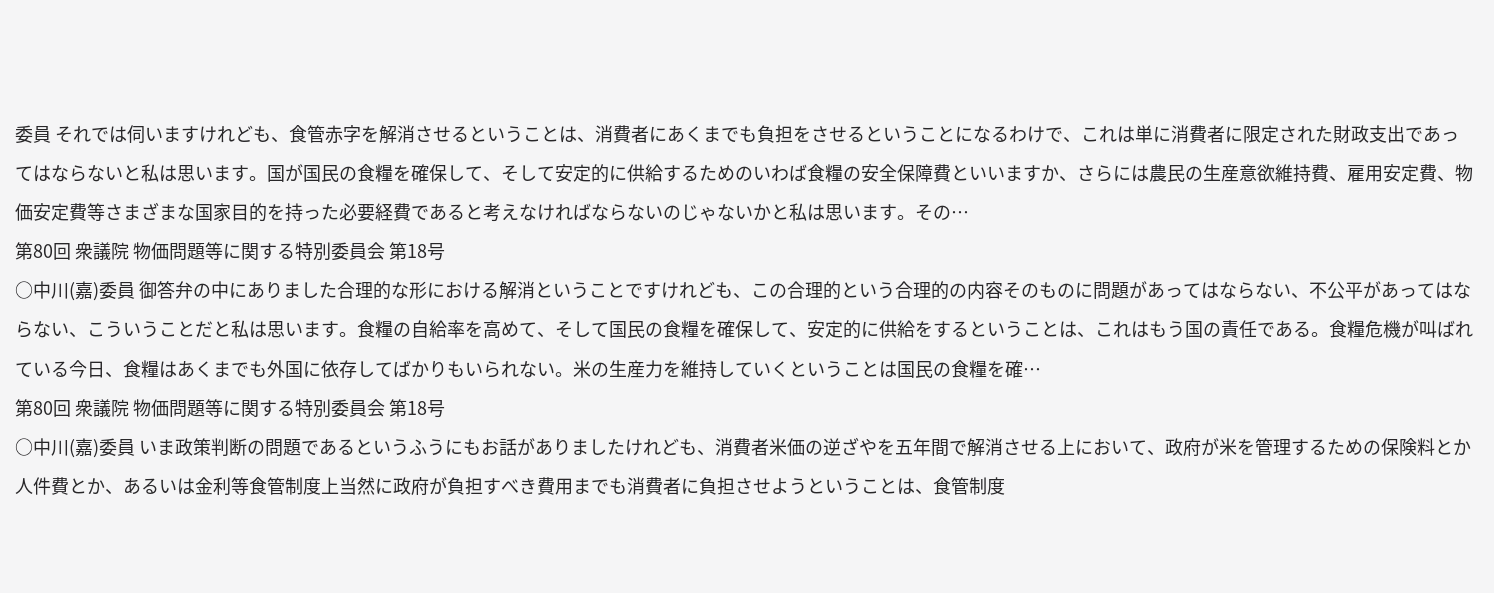委員 それでは伺いますけれども、食管赤字を解消させるということは、消費者にあくまでも負担をさせるということになるわけで、これは単に消費者に限定された財政支出であってはならないと私は思います。国が国民の食糧を確保して、そして安定的に供給するためのいわば食糧の安全保障費といいますか、さらには農民の生産意欲維持費、雇用安定費、物価安定費等さまざまな国家目的を持った必要経費であると考えなければならないのじゃないかと私は思います。その…
第80回 衆議院 物価問題等に関する特別委員会 第18号
○中川(嘉)委員 御答弁の中にありました合理的な形における解消ということですけれども、この合理的という合理的の内容そのものに問題があってはならない、不公平があってはならない、こういうことだと私は思います。食糧の自給率を高めて、そして国民の食糧を確保して、安定的に供給をするということは、これはもう国の責任である。食糧危機が叫ばれている今日、食糧はあくまでも外国に依存してばかりもいられない。米の生産力を維持していくということは国民の食糧を確…
第80回 衆議院 物価問題等に関する特別委員会 第18号
○中川(嘉)委員 いま政策判断の問題であるというふうにもお話がありましたけれども、消費者米価の逆ざやを五年間で解消させる上において、政府が米を管理するための保険料とか人件費とか、あるいは金利等食管制度上当然に政府が負担すべき費用までも消費者に負担させようということは、食管制度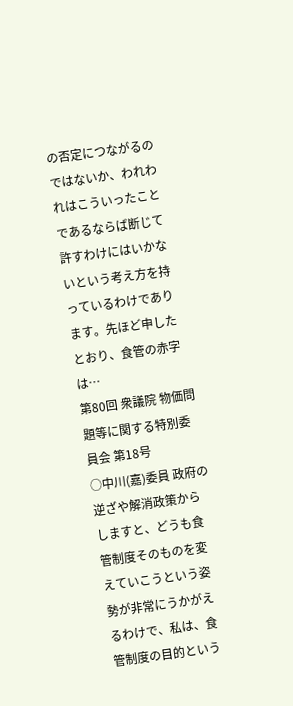の否定につながるのではないか、われわれはこういったことであるならば断じて許すわけにはいかないという考え方を持っているわけであります。先ほど申したとおり、食管の赤字は…
第80回 衆議院 物価問題等に関する特別委員会 第18号
○中川(嘉)委員 政府の逆ざや解消政策からしますと、どうも食管制度そのものを変えていこうという姿勢が非常にうかがえるわけで、私は、食管制度の目的という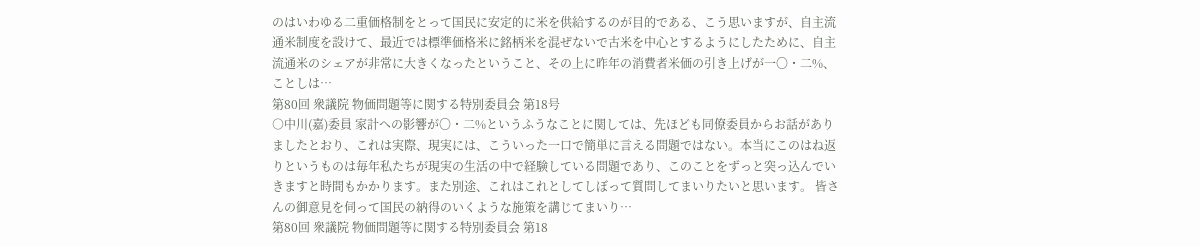のはいわゆる二重価格制をとって国民に安定的に米を供給するのが目的である、こう思いますが、自主流通米制度を設けて、最近では標準価格米に銘柄米を混ぜないで古米を中心とするようにしたために、自主流通米のシェアが非常に大きくなったということ、その上に昨年の消費者米価の引き上げが一〇・二%、ことしは…
第80回 衆議院 物価問題等に関する特別委員会 第18号
○中川(嘉)委員 家計への影響が〇・二%というふうなことに関しては、先ほども同僚委員からお話がありましたとおり、これは実際、現実には、こういった一口で簡単に言える問題ではない。本当にこのはね返りというものは毎年私たちが現実の生活の中で経験している問題であり、このことをずっと突っ込んでいきますと時間もかかります。また別途、これはこれとしてしぼって質問してまいりたいと思います。 皆さんの御意見を伺って国民の納得のいくような施策を講じてまいり…
第80回 衆議院 物価問題等に関する特別委員会 第18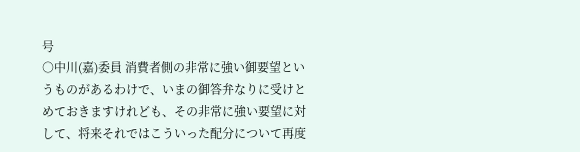号
○中川(嘉)委員 消費者側の非常に強い御要望というものがあるわけで、いまの御答弁なりに受けとめておきますけれども、その非常に強い要望に対して、将来それではこういった配分について再度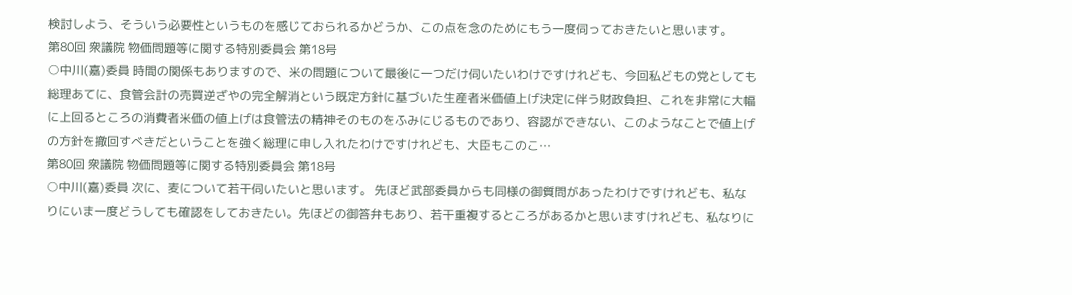検討しよう、そういう必要性というものを感じておられるかどうか、この点を念のためにもう一度伺っておきたいと思います。
第80回 衆議院 物価問題等に関する特別委員会 第18号
○中川(嘉)委員 時間の関係もありますので、米の問題について最後に一つだけ伺いたいわけですけれども、今回私どもの党としても総理あてに、食管会計の売買逆ざやの完全解消という既定方針に基づいた生産者米価値上げ決定に伴う財政負担、これを非常に大幅に上回るところの消費者米価の値上げは食管法の精神そのものをふみにじるものであり、容認ができない、このようなことで値上げの方針を撤回すべきだということを強く総理に申し入れたわけですけれども、大臣もこのこ…
第80回 衆議院 物価問題等に関する特別委員会 第18号
○中川(嘉)委員 次に、麦について若干伺いたいと思います。 先ほど武部委員からも同様の御質問があったわけですけれども、私なりにいま一度どうしても確認をしておきたい。先ほどの御答弁もあり、若干重複するところがあるかと思いますけれども、私なりに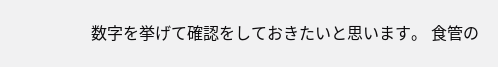数字を挙げて確認をしておきたいと思います。 食管の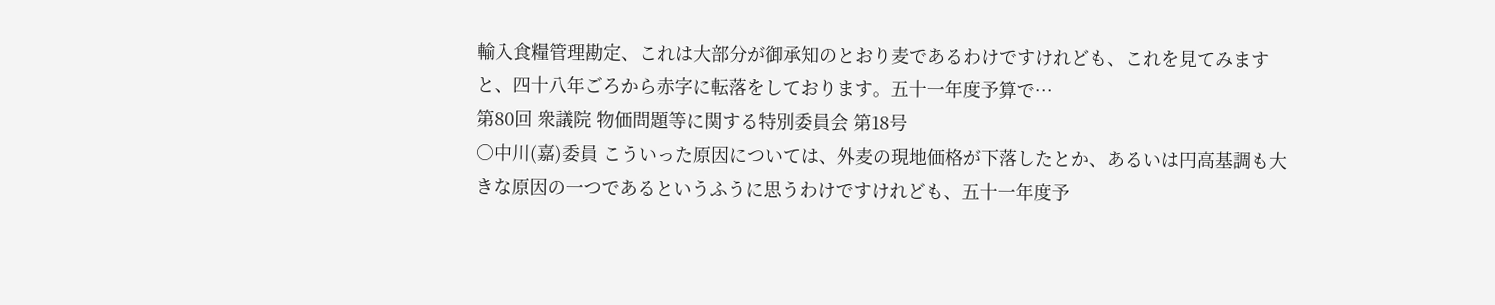輸入食糧管理勘定、これは大部分が御承知のとおり麦であるわけですけれども、これを見てみますと、四十八年ごろから赤字に転落をしております。五十一年度予算で…
第80回 衆議院 物価問題等に関する特別委員会 第18号
○中川(嘉)委員 こういった原因については、外麦の現地価格が下落したとか、あるいは円高基調も大きな原因の一つであるというふうに思うわけですけれども、五十一年度予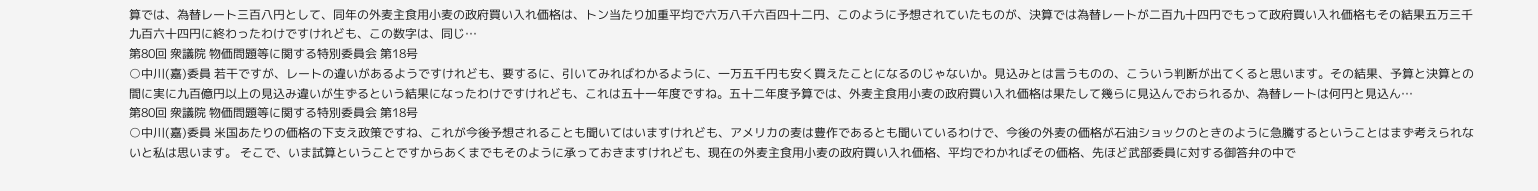算では、為替レート三百八円として、同年の外麦主食用小麦の政府買い入れ価格は、トン当たり加重平均で六万八千六百四十二円、このように予想されていたものが、決算では為替レートが二百九十四円でもって政府買い入れ価格もその結果五万三千九百六十四円に終わったわけですけれども、この数字は、同じ…
第80回 衆議院 物価問題等に関する特別委員会 第18号
○中川(嘉)委員 若干ですが、レートの違いがあるようですけれども、要するに、引いてみればわかるように、一万五千円も安く買えたことになるのじゃないか。見込みとは言うものの、こういう判断が出てくると思います。その結果、予算と決算との間に実に九百億円以上の見込み違いが生ずるという結果になったわけですけれども、これは五十一年度ですね。五十二年度予算では、外麦主食用小麦の政府買い入れ価格は果たして幾らに見込んでおられるか、為替レートは何円と見込ん…
第80回 衆議院 物価問題等に関する特別委員会 第18号
○中川(嘉)委員 米国あたりの価格の下支え政策ですね、これが今後予想されることも聞いてはいますけれども、アメリカの麦は豊作であるとも聞いているわけで、今後の外麦の価格が石油ショックのときのように急騰するということはまず考えられないと私は思います。 そこで、いま試算ということですからあくまでもそのように承っておきますけれども、現在の外麦主食用小麦の政府買い入れ価格、平均でわかればその価格、先ほど武部委員に対する御答弁の中で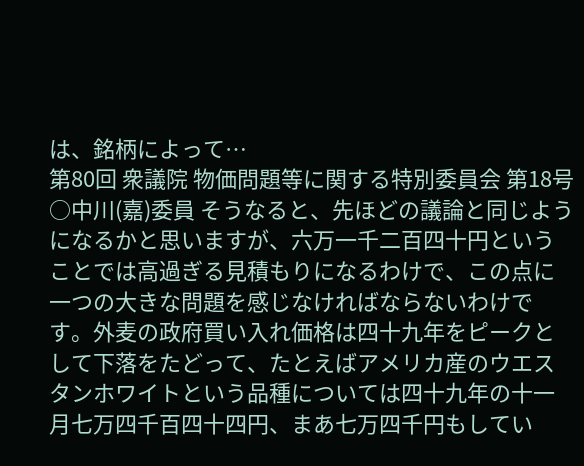は、銘柄によって…
第80回 衆議院 物価問題等に関する特別委員会 第18号
○中川(嘉)委員 そうなると、先ほどの議論と同じようになるかと思いますが、六万一千二百四十円ということでは高過ぎる見積もりになるわけで、この点に一つの大きな問題を感じなければならないわけです。外麦の政府買い入れ価格は四十九年をピークとして下落をたどって、たとえばアメリカ産のウエスタンホワイトという品種については四十九年の十一月七万四千百四十四円、まあ七万四千円もしてい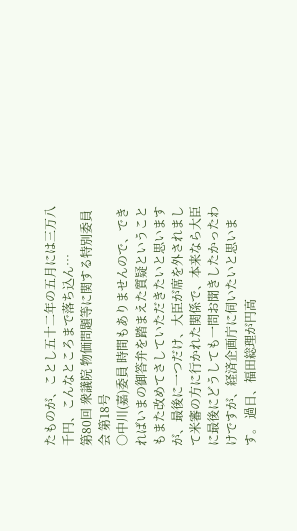たものが、ことし五十二年の五月には三万八千円、こんなところまで落ち込ん…
第80回 衆議院 物価問題等に関する特別委員会 第18号
○中川(嘉)委員 時間もありませんので、できればいまの御答弁を踏まえた質疑ということもまた改めてさしていただきたいと思いますが、最後に一つだけ、大臣が席を外されまして米審の方に行かれた関係で、本来なら大臣に最後にどうしても一問お聞きしたかったわけですが、経済企画庁に伺いたいと思います。 過日、福田総理が円高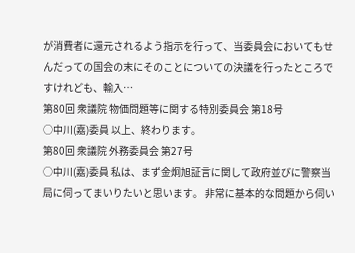が消費者に還元されるよう指示を行って、当委員会においてもせんだっての国会の末にそのことについての決議を行ったところですけれども、輸入…
第80回 衆議院 物価問題等に関する特別委員会 第18号
○中川(嘉)委員 以上、終わります。
第80回 衆議院 外務委員会 第27号
○中川(嘉)委員 私は、まず金炯旭証言に関して政府並びに警察当局に伺ってまいりたいと思います。 非常に基本的な問題から伺い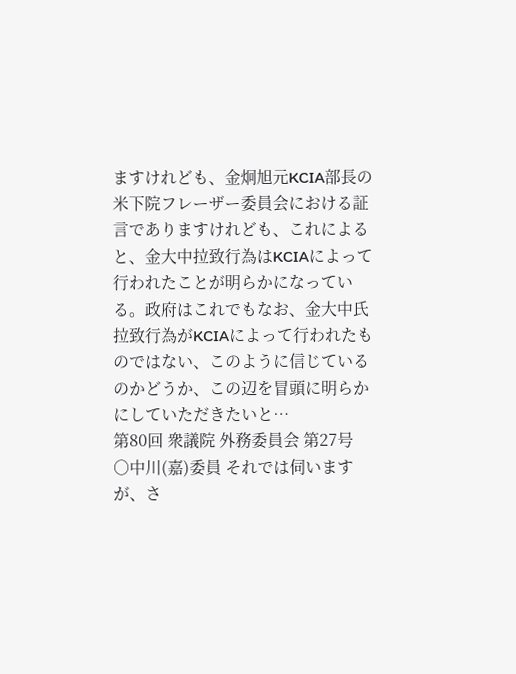ますけれども、金炯旭元KCIA部長の米下院フレーザー委員会における証言でありますけれども、これによると、金大中拉致行為はKCIAによって行われたことが明らかになっている。政府はこれでもなお、金大中氏拉致行為がKCIAによって行われたものではない、このように信じているのかどうか、この辺を冒頭に明らかにしていただきたいと…
第80回 衆議院 外務委員会 第27号
○中川(嘉)委員 それでは伺いますが、さ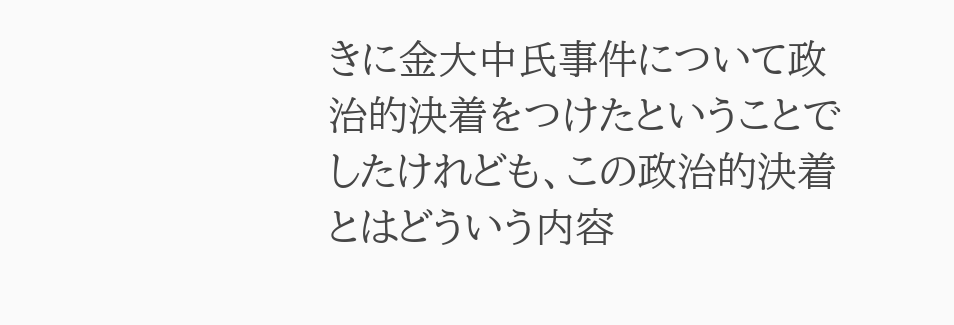きに金大中氏事件について政治的決着をつけたということでしたけれども、この政治的決着とはどういう内容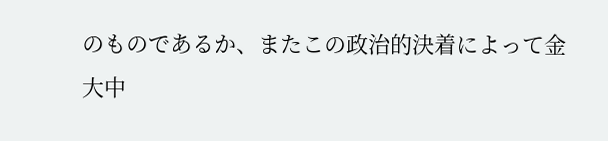のものであるか、またこの政治的決着によって金大中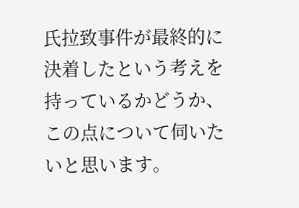氏拉致事件が最終的に決着したという考えを持っているかどうか、この点について伺いたいと思います。